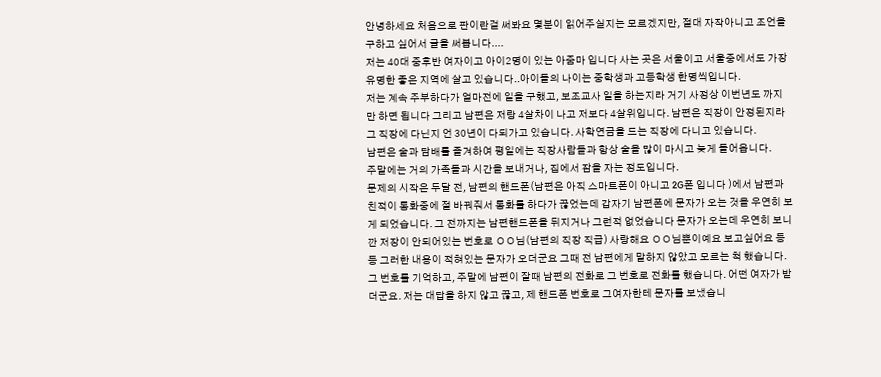안녕하세요 처음으로 판이란걸 써봐요 몇분이 읽어주실지는 모르겠지만, 절대 자작아니고 조언을 구하고 싶어서 글을 써봅니다....
저는 40대 중후반 여자이고 아이2명이 있는 아줌마 입니다 사는 곳은 서울이고 서울중에서도 가장 유명한 좋은 지역에 살고 있습니다..아이들의 나이는 중학생과 고등학생 한명씩입니다.
저는 계속 주부하다가 얼마전에 일을 구했고, 보조교사 일을 하는지라 거기 사정상 이번년도 까지만 하면 됩니다 그리고 남편은 저랑 4살차이 나고 저보다 4살위입니다. 남편은 직장이 안정된지라 그 직장에 다닌지 언 30년이 다되가고 있습니다. 사학연금을 드는 직장에 다니고 있습니다.
남편은 술과 담배를 즐겨하여 평일에는 직장사람들과 항상 술을 많이 마시고 늦게 들어옵니다.
주말에는 거의 가족들과 시간을 보내거나, 집에서 잠을 자는 정도입니다.
문제의 시작은 두달 전, 남편의 핸드폰(남편은 아직 스마트폰이 아니고 2G폰 입니다 )에서 남편과 친적이 통화중에 절 바꿔줘서 통화를 하다가 끊었는데 갑자기 남편폰에 문자가 오는 것을 우연히 보게 되었습니다. 그 전까지는 남편핸드폰을 뒤지거나 그런적 없었습니다 문자가 오는데 우연히 보니깐 저장이 안되어있는 번호로 ㅇㅇ님(남편의 직장 직급) 사랑해요 ㅇㅇ님뿐이예요 보고싶어요 등등 그러한 내용이 적혀있는 문자가 오더군요 그때 전 남편에게 말하지 않았고 모르는 척 했습니다. 그 번호를 기억하고, 주말에 남편이 잘때 남편의 전화로 그 번호로 전화를 했습니다. 어떤 여자가 받더군요. 저는 대답을 하지 않고 끊고, 제 핸드폰 번호로 그여자한테 문자를 보냈습니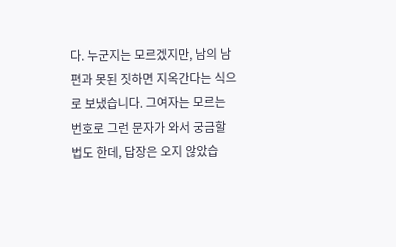다. 누군지는 모르겠지만, 남의 남편과 못된 짓하면 지옥간다는 식으로 보냈습니다. 그여자는 모르는 번호로 그런 문자가 와서 궁금할 법도 한데, 답장은 오지 않았습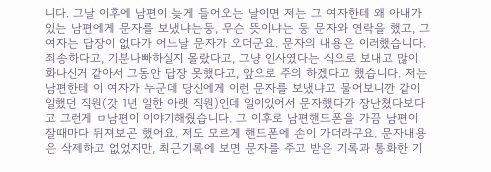니다. 그날 이후에 남편이 늦게 들어오는 날이면 저는 그 여자한테 왜 아내가 있는 남편에게 문자를 보냈냐는둥, 무슨 뜻이냐는 둥 문자와 연락을 했고, 그 여자는 답장이 없다가 어느날 문자가 오더군요. 문자의 내용은 이러했습니다. 죄송하다고, 기분나빠하실지 몰랐다고, 그냥 인사였다는 식으로 보내고 많이 화나신거 같아서 그동안 답장 못했다고, 앞으로 주의 하겠다고 했습니다. 저는 남편한테 이 여자가 누군데 당신에게 이런 문자를 보냈냐고 물어보니깐 같이 일했던 직원(갓 1년 일한 아랫 직원)인데 일이있어서 문자했다가 장난쳤다보다고 그런게 ㅁ남편이 이야기해줬습니다. 그 이후로 남편핸드폰을 가끔 남편이 잘때마다 뒤져보곤 했어요. 저도 모르게 핸드폰에 손이 가더라구요. 문자내용은 삭제하고 없었지만, 최근기록에 보면 문자를 주고 받은 기록과 통화한 기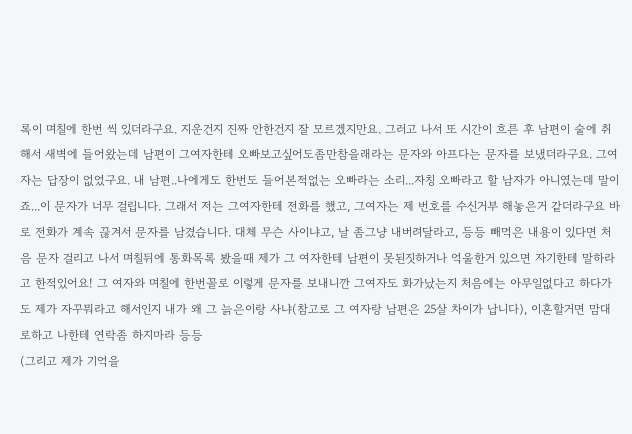록이 며칠에 한번 씩 있더라구요. 지운건지 진짜 안한건지 잘 모르겠지만요. 그러고 나서 또 시간이 흐른 후 남편이 술에 취해서 새벽에 들어왔는데 남편이 그여자한테 오빠보고싶어도좀만참을래라는 문자와 아프다는 문자를 보냈더라구요. 그여자는 답장이 없었구요. 내 남편..나에게도 한번도 들어본적없는 오빠라는 소리...자칭 오빠라고 할 남자가 아니였는데 말이죠...이 문자가 너무 걸립니다. 그래서 저는 그여자한테 전화를 했고, 그여자는 제 번호를 수신거부 해놓은거 같더라구요 바로 전화가 계속 끊겨서 문자를 남겼습니다. 대체 무슨 사이냐고, 날 좀그냥 내버려달라고, 등등 빼먹은 내용이 있다면 처음 문자 걸리고 나서 며칠뒤에 통화목록 봤을때 제가 그 여자한테 남편이 못된짓하거나 억울한거 있으면 자기한테 말하라고 한적있어요! 그 여자와 며칠에 한번꼴로 이렇게 문자를 보내니깐 그여자도 화가났는지 처음에는 아무일없다고 하다가도 제가 자꾸뭐라고 해서인지 내가 왜 그 늙은이랑 사냐(참고로 그 여자랑 남편은 25살 차이가 납니다), 이혼할거면 맘대로하고 나한테 연락좀 하지마라 등등
(그리고 제가 기억을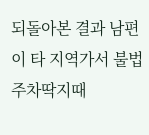되돌아본 결과 남편이 타 지역가서 불법주차딱지때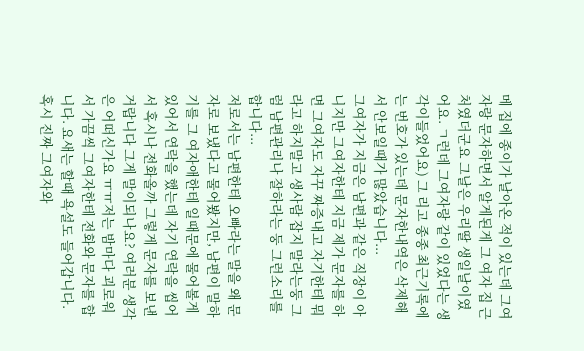메 집에 종이가 날아온 적이 있는데 그여자랑 문자하면서 알게된게 그 여자 집 근처였더군요 그날은 우리딸 생일날이였어요. ㄱ런데 그여자랑 같이 있었다는 생각이들었어요) 그 리고 종종 최근기록에는 번호가 있는데 문자한내역은 삭제해서 안보일때가 많았습니다...
그여자가 지금은 남편과 같은 직장이 아니지만 그여자한테 지금 제가 문자를 하면 그여자도 자꾸 짜증내고 자기한테 뭐라고 하지말고 생사람 잡지 말라는둥 그럼 남편관리나 잘하라는 둥 그런소리를 합니다...
저로서는 남편한테 오빠라는 말을 왜 문자로 보냈다고 물어봤지만, 남편이 말하기를 그 여자애한테 일때문에 물어볼게 있어서 연락을 했는데 자기 연락을 씹어서 혹시나 전화올까 그렇게 문자를 보낸거랍니다 그게 말이되나요? 여러분 생각은 어떠신가요 ㅠㅠ저는 밤마다 괴로워서 가끔씩 그여자한테 전화와 문자를 합니다. 요새는 할때 욕설도 들어갑니다. 혹시 진짜 그여자와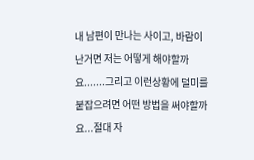내 남편이 만나는 사이고, 바람이 난거면 저는 어떻게 해야할까요.......그리고 이런상황에 덜미를 붙잡으려면 어떤 방법을 써야할까요...절대 자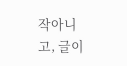작아니고, 글이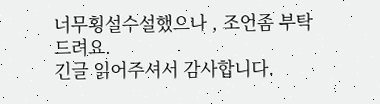너무횡설수설했으나 , 조언좀 부탁드려요.
긴글 읽어주셔서 감사합니다.